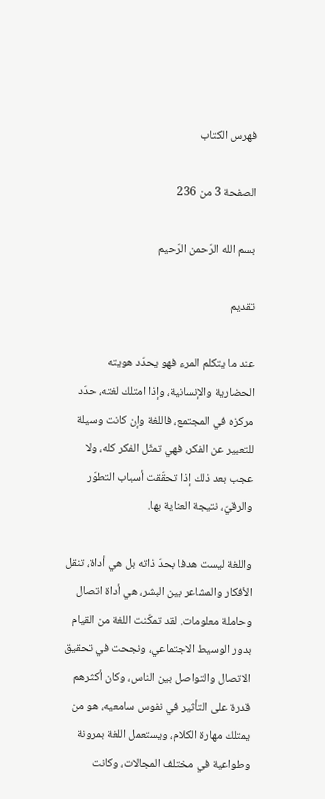فهرس الكتاب

الصفحة 3 من 236

بسم الله الرّحمن الرّحيم

تقديم

عند ما يتكلم المرء فهو يحدّد هويته الحضارية والإنسانية، وإذا امتلك لغته، حدّد مركزه في المجتمع، فاللغة وإن كانت وسيلة للتعبير عن الفكر، فهي تمثّل الفكر كله، ولا عجب بعد ذلك إذا تحقّقت أسباب التطوّر والرقيّ، نتيجة العناية بها.

واللغة ليست هدفا بحدّ ذاته بل هي أداة، تنقل الأفكار والمشاعر بين البشر، هي أداة اتصال وحاملة معلومات. لقد تمكّنت اللغة من القيام بدور الوسيط الاجتماعي، ونجحت في تحقيق الاتصال والتواصل بين الناس، وكان أكثرهم قدرة على التأثير في نفوس سامعيه، هو من يمتلك مهارة الكلام، ويستعمل اللغة بمرونة وطواعية في مختلف المجالات، وكانت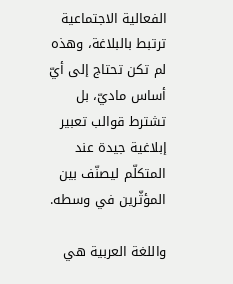الفعالية الاجتماعية ترتبط بالبلاغة، وهذه لم تكن تحتاج إلى أيّ أساس ماديّ، بل تشترط قوالب تعبير إبلاغية جيدة عند المتكلّم ليصنّف بين المؤثّرين في وسطه.

واللغة العربية هي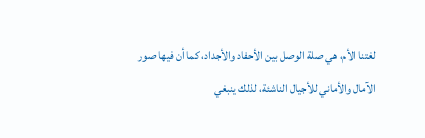لغتنا الأم، هي صلة الوصل بين الأحفاد والأجداد، كما أن فيها صور الآمال والأماني للأجيال الناشئة، لذلك ينبغي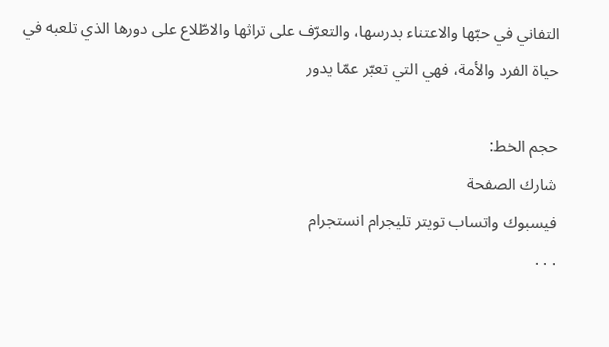التفاني في حبّها والاعتناء بدرسها، والتعرّف على تراثها والاطّلاع على دورها الذي تلعبه في حياة الفرد والأمة، فهي التي تعبّر عمّا يدور

حجم الخط:
شارك الصفحة
فيسبوك واتساب تويتر تليجرام انستجرام
. . .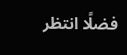فضلًا انتظر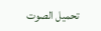تحميل الصوت